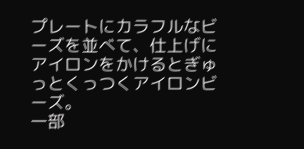プレートにカラフルなビーズを並べて、仕上げにアイロンをかけるとぎゅっとくっつくアイロンビーズ。
一部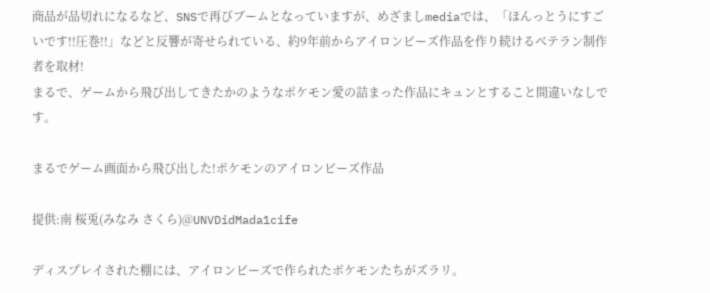商品が品切れになるなど、SNSで再びブームとなっていますが、めざましmediaでは、「ほんっとうにすごいです!!圧巻!!」などと反響が寄せられている、約9年前からアイロンビーズ作品を作り続けるベテラン制作者を取材!
まるで、ゲームから飛び出してきたかのようなポケモン愛の詰まった作品にキュンとすること間違いなしです。

まるでゲーム画面から飛び出した!ポケモンのアイロンビーズ作品

提供:南 桜兎(みなみ さくら)@UNVDidMada1cife

ディスプレイされた棚には、アイロンビーズで作られたポケモンたちがズラリ。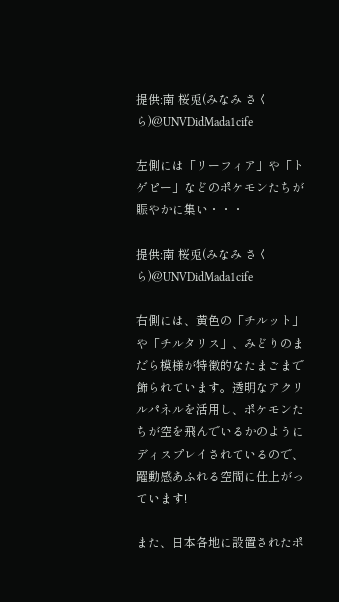提供:南 桜兎(みなみ さくら)@UNVDidMada1cife

左側には「リーフィア」や「トゲピー」などのポケモンたちが賑やかに集い・・・

提供:南 桜兎(みなみ さくら)@UNVDidMada1cife

右側には、黄色の「チルット」や「チルタリス」、みどりのまだら模様が特徴的なたまごまで飾られています。透明なアクリルパネルを活用し、ポケモンたちが空を飛んでいるかのようにディスプレイされているので、躍動感あふれる空間に仕上がっています!

また、日本各地に設置されたポ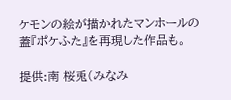ケモンの絵が描かれたマンホールの蓋『ポケふた』を再現した作品も。

提供:南 桜兎(みなみ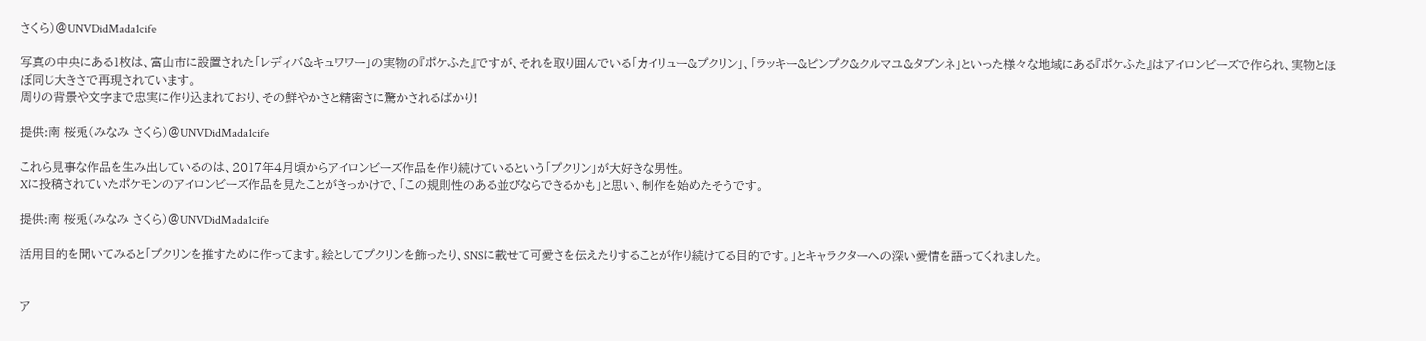さくら)@UNVDidMada1cife

写真の中央にある1枚は、富山市に設置された「レディバ&キュワワー」の実物の『ポケふた』ですが、それを取り囲んでいる「カイリュー&プクリン」、「ラッキー&ピンプク&クルマユ&タブンネ」といった様々な地域にある『ポケふた』はアイロンビーズで作られ、実物とほぼ同じ大きさで再現されています。
周りの背景や文字まで忠実に作り込まれており、その鮮やかさと精密さに驚かされるばかり!

提供:南 桜兎(みなみ さくら)@UNVDidMada1cife

これら見事な作品を生み出しているのは、2017年4月頃からアイロンビーズ作品を作り続けているという「プクリン」が大好きな男性。
Xに投稿されていたポケモンのアイロンビーズ作品を見たことがきっかけで、「この規則性のある並びならできるかも」と思い、制作を始めたそうです。

提供:南 桜兎(みなみ さくら)@UNVDidMada1cife

活用目的を聞いてみると「プクリンを推すために作ってます。絵としてプクリンを飾ったり、SNSに載せて可愛さを伝えたりすることが作り続けてる目的です。」とキャラクターへの深い愛情を語ってくれました。


ア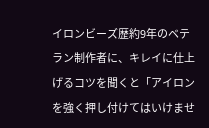イロンビーズ歴約9年のベテラン制作者に、キレイに仕上げるコツを聞くと「アイロンを強く押し付けてはいけませ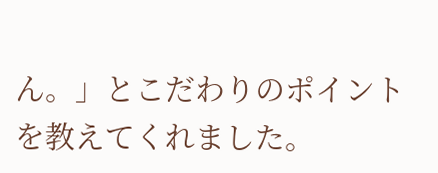ん。」とこだわりのポイントを教えてくれました。